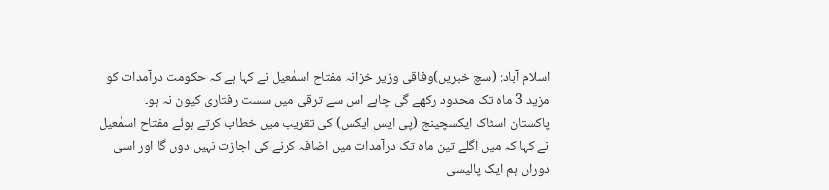اسلام آباد: (سچ خبریں)وفاقی وزیر خزانہ مفتاح اسمٰعیل نے کہا ہے کہ حکومت درآمدات کو مزید 3 ماہ تک محدود رکھے گی چاہے اس سے ترقی میں سست رفتاری کیون نہ ہو۔
پاکستان اسٹاک ایکسچینج (پی ایس ایکس) کی تقریب میں خطاب کرتے ہوئے مفتاح اسمٰعیل نے کہا کہ میں اگلے تین ماہ تک درآمدات میں اضافہ کرنے کی اجازت نہیں دوں گا اور اسی دوراں ہم ایک پالیسی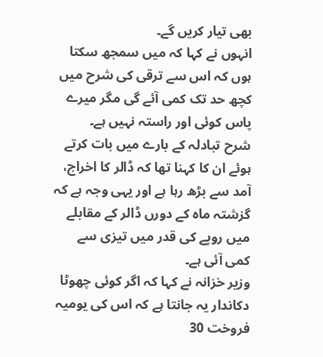بھی تیار کریں گے۔
انہوں نے کہا کہ میں سمجھ سکتا ہوں کہ اس سے ترقی کی شرح میں کچھ حد تک کمی آئے گی مگر میرے پاس کوئی اور راستہ نہیں ہے۔
شرح تبادلہ کے بارے میں بات کرتے ہوئے ان کا کہنا تھا کہ ڈالر کا اخراج، آمد سے بڑھ رہا ہے اور یہی وجہ ہے کہ گزشتہ ماہ کے دورں ڈالر کے مقابلے میں روپے کی قدر میں تیزی سے کمی آئی ہے۔
وزیر خزانہ نے کہا کہ اگر کوئی چھوٹا دکاندار یہ جانتا ہے کہ اس کی یومیہ فروخت 30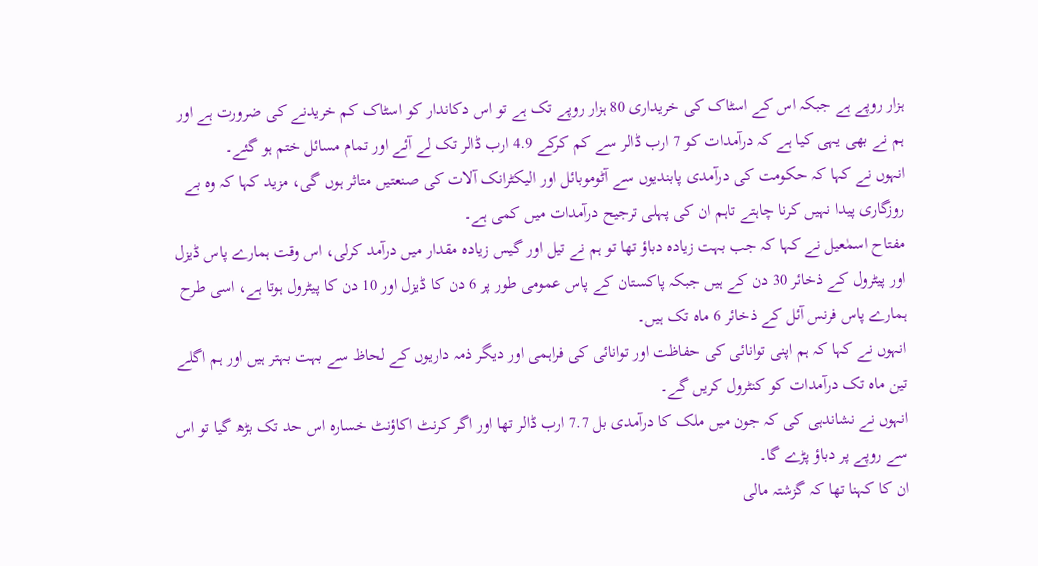ہزار روپے ہے جبکہ اس کے اسٹاک کی خریداری 80 ہزار روپے تک ہے تو اس دکاندار کو اسٹاک کم خریدنے کی ضرورت ہے اور ہم نے بھی یہی کیا ہے کہ درآمدات کو 7 ارب ڈالر سے کم کرکے 4.9 ارب ڈالر تک لے آئے اور تمام مسائل ختم ہو گئے۔
انہوں نے کہا کہ حکومت کی درآمدی پابندیوں سے آٹوموبائل اور الیکٹرانک آلات کی صنعتیں متاثر ہوں گی، مزید کہا کہ وہ بے روزگاری پیدا نہیں کرنا چاہتے تاہم ان کی پہلی ترجیح درآمدات میں کمی ہے۔
مفتاح اسمٰعیل نے کہا کہ جب بہت زیادہ دباؤ تھا تو ہم نے تیل اور گیس زیادہ مقدار میں درآمد کرلی، اس وقت ہمارے پاس ڈیزل اور پیٹرول کے ذخائر 30 دن کے ہیں جبکہ پاکستان کے پاس عمومی طور پر 6 دن کا ڈیزل اور 10 دن کا پیٹرول ہوتا ہے، اسی طرح ہمارے پاس فرنس آئل کے ذخائر 6 ماہ تک ہیں۔
انہوں نے کہا کہ ہم اپنی توانائی کی حفاظت اور توانائی کی فراہمی اور دیگر ذمہ داریوں کے لحاظ سے بہت بہتر ہیں اور ہم اگلے تین ماہ تک درآمدات کو کنٹرول کریں گے۔
انہوں نے نشاندہی کی کہ جون میں ملک کا درآمدی بل 7.7 ارب ڈالر تھا اور اگر کرنٹ اکاؤنٹ خسارہ اس حد تک بڑھ گیا تو اس سے روپے پر دباؤ پڑے گا۔
ان کا کہنا تھا کہ گزشتہ مالی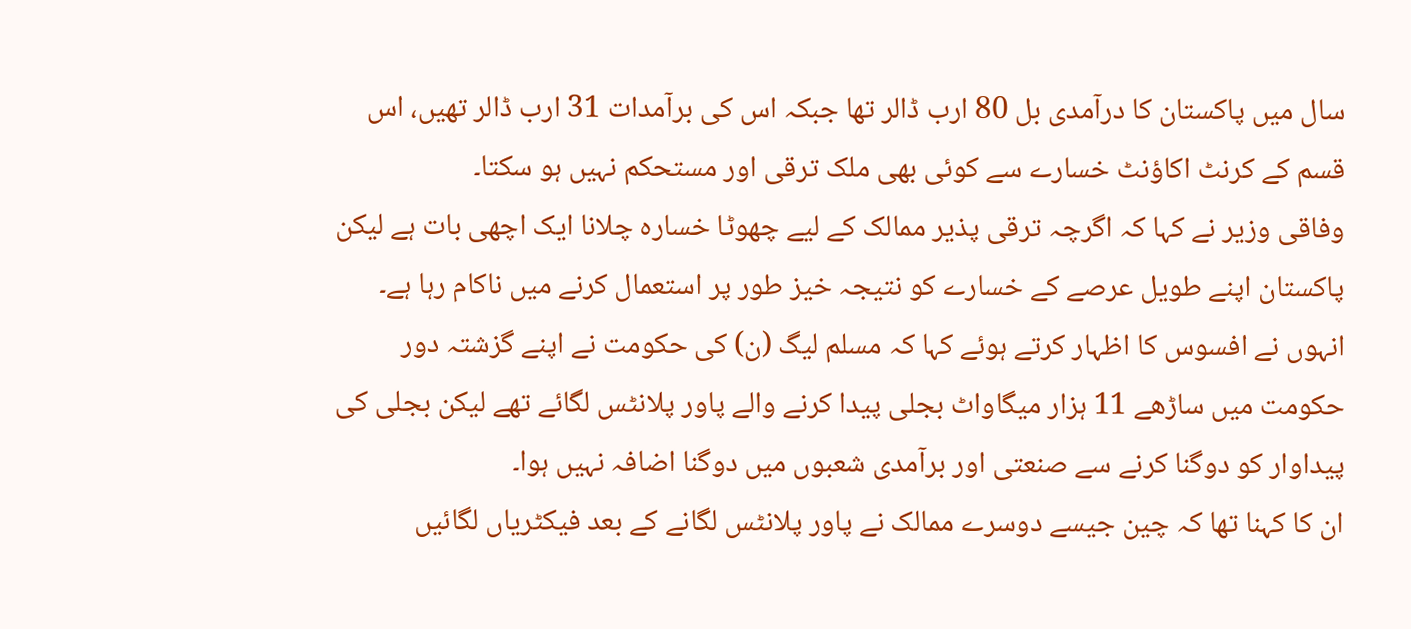سال میں پاکستان کا درآمدی بل 80 ارب ڈالر تھا جبکہ اس کی برآمدات 31 ارب ڈالر تھیں، اس قسم کے کرنٹ اکاؤنٹ خسارے سے کوئی بھی ملک ترقی اور مستحکم نہیں ہو سکتا۔
وفاقی وزیر نے کہا کہ اگرچہ ترقی پذیر ممالک کے لیے چھوٹا خسارہ چلانا ایک اچھی بات ہے لیکن پاکستان اپنے طویل عرصے کے خسارے کو نتیجہ خیز طور پر استعمال کرنے میں ناکام رہا ہے۔
انہوں نے افسوس کا اظہار کرتے ہوئے کہا کہ مسلم لیگ (ن) کی حکومت نے اپنے گزشتہ دور حکومت میں ساڑھے 11 ہزار میگاواٹ بجلی پیدا کرنے والے پاور پلانٹس لگائے تھے لیکن بجلی کی پیداوار کو دوگنا کرنے سے صنعتی اور برآمدی شعبوں میں دوگنا اضافہ نہیں ہوا۔
ان کا کہنا تھا کہ چین جیسے دوسرے ممالک نے پاور پلانٹس لگانے کے بعد فیکٹریاں لگائیں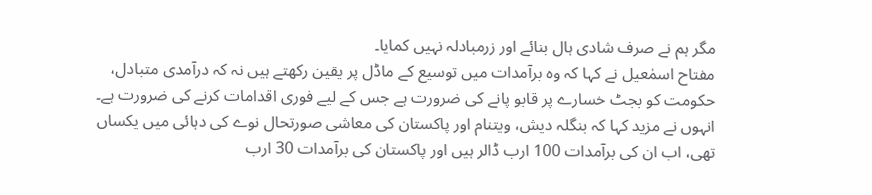مگر ہم نے صرف شادی ہال بنائے اور زرمبادلہ نہیں کمایا۔
مفتاح اسمٰعیل نے کہا کہ وہ برآمدات میں توسیع کے ماڈل پر یقین رکھتے ہیں نہ کہ درآمدی متبادل، حکومت کو بجٹ خسارے پر قابو پانے کی ضرورت ہے جس کے لیے فوری اقدامات کرنے کی ضرورت ہے۔
انہوں نے مزید کہا کہ بنگلہ دیش، ویتنام اور پاکستان کی معاشی صورتحال نوے کی دہائی میں یکساں تھی، اب ان کی برآمدات 100 ارب ڈالر ہیں اور پاکستان کی برآمدات 30 ارب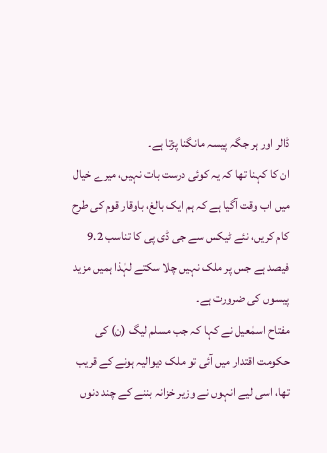ڈالر اور ہر جگہ پیسہ مانگنا پڑتا ہے۔
ان کا کہنا تھا کہ یہ کوئی درست بات نہیں، میرے خیال میں اب وقت آگیا ہے کہ ہم ایک بالغ، باوقار قوم کی طرح کام کریں، نئے ٹیکس سے جی ڈی پی کا تناسب 9.2 فیصد ہے جس پر ملک نہیں چلا سکتے لہٰذا ہمیں مزید پیسوں کی ضرورت ہے۔
مفتاح اسمٰعیل نے کہا کہ جب مسلم لیگ (ن) کی حکومت اقتدار میں آئی تو ملک دیوالیہ ہونے کے قریب تھا، اسی لیے انہوں نے وزیر خزانہ بننے کے چند دنوں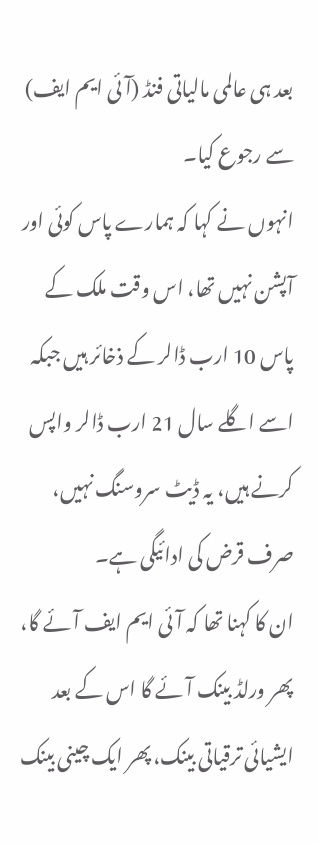بعد ہی عالمی مالیاتی فنڈ (آئی ایم ایف) سے رجوع کیا۔
انہوں نے کہا کہ ہمارے پاس کوئی اور آپشن نہیں تھا، اس وقت ملک کے پاس 10 ارب ڈالر کے ذخائر ہیں جبکہ اسے اگلے سال 21 ارب ڈالر واپس کرنے ہیں، یہ ڈیٹ سروسنگ نہیں، صرف قرض کی ادائیگی ہے۔
ان کا کہنا تھا کہ آئی ایم ایف آئے گا، پھر ورلڈ بینک آئے گا اس کے بعد ایشیائی ترقیاتی بینک، پھر ایک چینی بینک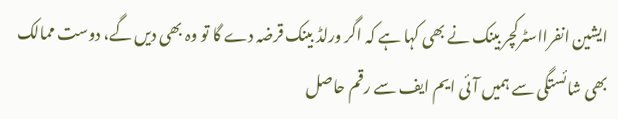ایشین انفرااسٹرکچر بینک نے بھی کہا ہے کہ اگر ورلڈ بینک قرضہ دے گا تو وہ بھی دیں گے، دوست ممالک بھی شائستگی سے ہمیں آئی ایم ایف سے رقم حاصل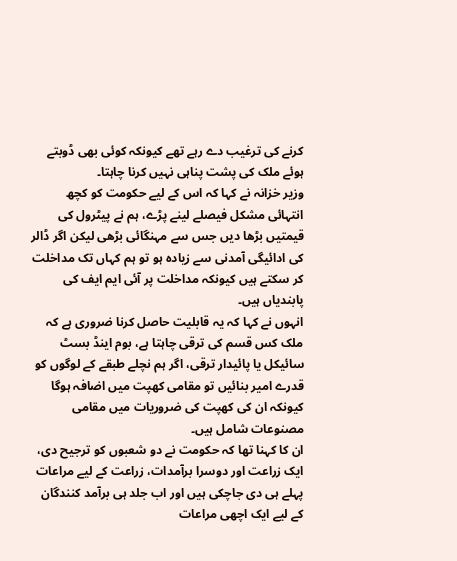کرنے کی ترغیب دے رہے تھے کیونکہ کوئی بھی ڈوبتے ہوئے ملک کی پشت پناہی نہیں کرنا چاہتا۔
وزیر خزانہ نے کہا کہ اس کے لیے حکومت کو کچھ انتہائی مشکل فیصلے لینے پڑے، ہم نے پیٹرول کی قیمتیں بڑھا دیں جس سے مہنگائی بڑھی لیکن اگر ڈالر کی ادائیگی آمدنی سے زیادہ ہو تو ہم کہاں تک مداخلت کر سکتے ہیں کیونکہ مداخلت پر آئی ایم ایف کی پابندیاں ہیں۔
انہوں نے کہا کہ یہ قابلیت حاصل کرنا ضروری ہے کہ ملک کس قسم کی ترقی چاہتا ہے، بوم اینڈ بسٹ سائیکل یا پائیدار ترقی، اگر ہم نچلے طبقے کے لوگوں کو قدرے امیر بنائیں تو مقامی کھپت میں اضافہ ہوگا کیونکہ ان کی کھپت کی ضروریات میں مقامی مصنوعات شامل ہیں۔
ان کا کہنا تھا کہ حکومت نے دو شعبوں کو ترجیح دی، ایک زراعت اور دوسرا برآمدات، زراعت کے لیے مراعات پہلے ہی دی جاچکی ہیں اور اب جلد ہی برآمد کنندگان کے لیے ایک اچھی مراعات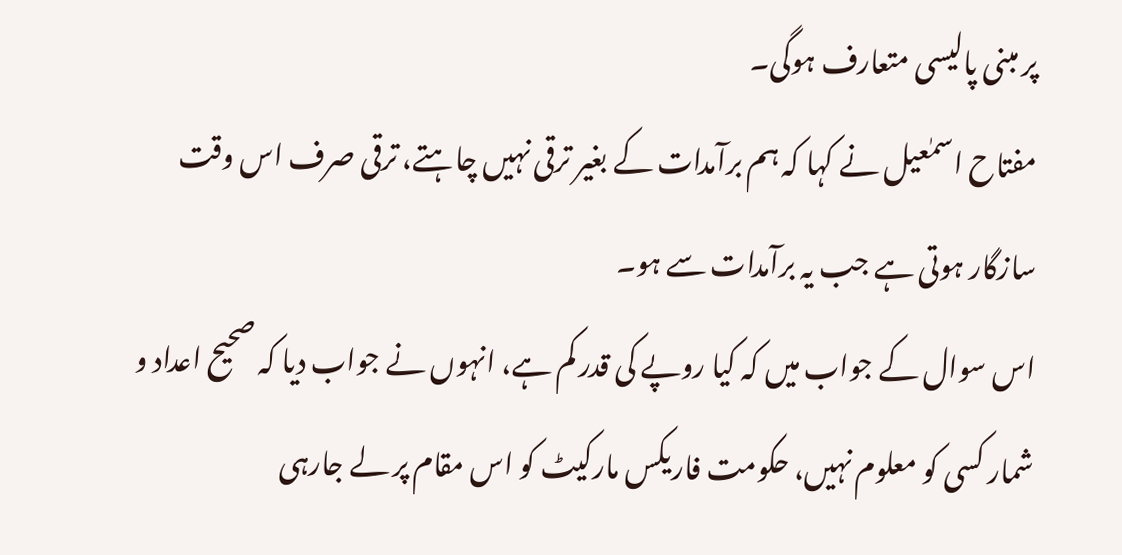پر مبنی پالیسی متعارف ہوگی۔
مفتاح اسمٰعیل نے کہا کہ ہم برآمدات کے بغیر ترقی نہیں چاہتے، ترقی صرف اس وقت سازگار ہوتی ہے جب یہ برآمدات سے ہو۔
اس سوال کے جواب میں کہ کیا روپے کی قدر کم ہے، انہوں نے جواب دیا کہ صحیح اعداد و شمار کسی کو معلوم نہیں، حکومت فاریکس مارکیٹ کو اس مقام پر لے جارہی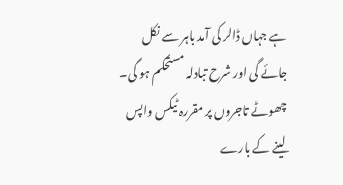ہے جہاں ڈالر کی آمد باہر سے نکل جائے گی اور شرح تبادلہ مستحکم ہو گی۔
چھوٹے تاجروں پر مقررہ ٹیکس واپس لینے کے بارے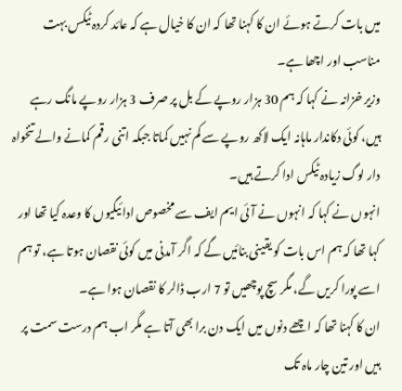میں بات کرتے ہوئے ان کا کہنا تھا کہ ان کا خیال ہے کہ عائد کردہ ٹیکس بہت مناسب اور اچھا ہے۔
وزیر خزانہ نے کہا کہ ہم 30 ہزار روپے کے بل پر صرف 3 ہزار روپے مانگ رہے ہیں، کوئی دکاندار ماہانہ ایک لاکھ روپے سے کم نہیں کماتا جبکہ اتنی رقم کمانے والے تنخواہ دار لوگ زیادہ ٹیکس ادا کرتے ہیں۔
انہوں نے کہا کہ انہوں نے آئی ایم ایف سے مخصوص ادائیگیوں کا وعدہ کیا تھا اور کہا تھا کہ ہم اس بات کو یقینی بنائیں گے کہ اگر آمدنی میں کوئی نقصان ہوتا ہے، تو ہم اسے پورا کریں گے، مگر سچ پوچھیں تو 7 ارب ڈالر کا نقصان ہوا ہے۔
ان کا کہنا تھا کہ اچھے دنوں میں ایک دن برا بھی آتا ہے مگر اب ہم درست سمت پر ہیں اور تین چار ماہ تک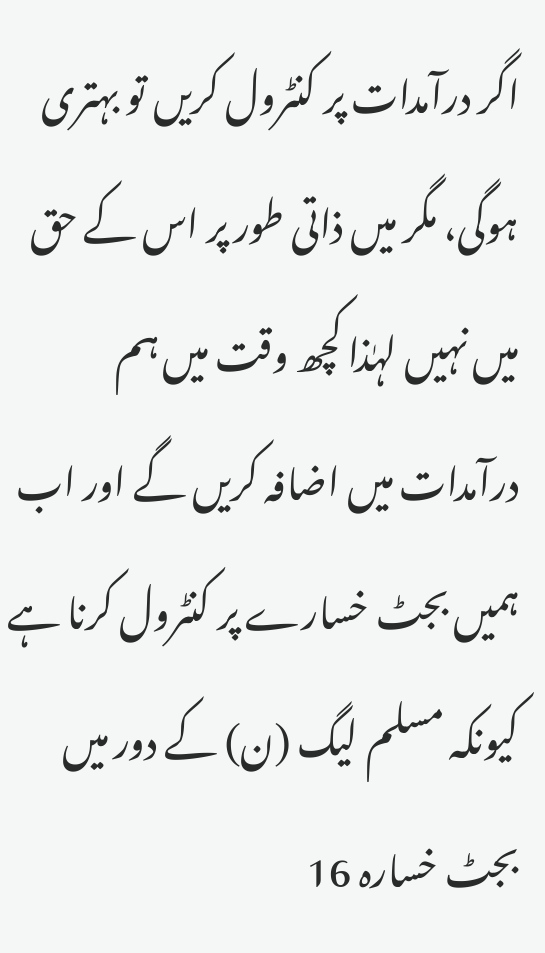اگر درآمدات پر کنٹرول کریں تو بہتری ہوگی، مگر میں ذاتی طور پر اس کے حق میں نہیں لہٰذا کچھ وقت میں ہم درآمدات میں اضافہ کریں گے اور اب ہمیں بجٹ خسارے پر کنٹرول کرنا ہے کیونکہ مسلم لیگ (ن) کے دور میں بجٹ خسارہ 16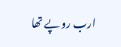ارب روپے تھا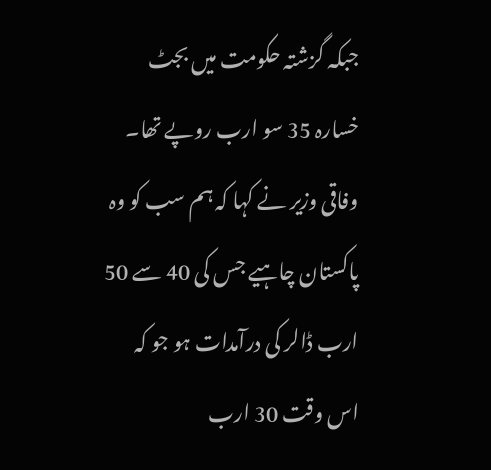جبکہ گزشتہ حکومت میں بجٹ خسارہ 35 سو ارب روپے تھا۔
وفاقی وزیر نے کہا کہ ہم سب کو وہ پاکستان چاہیے جس کی 40 سے 50 ارب ڈالر کی درآمدات ہو جو کہ اس وقت 30 ارب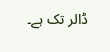ڈالر تک ہے۔